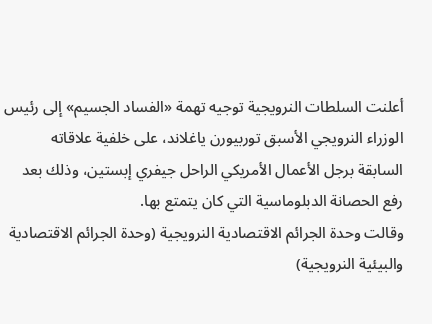أعلنت السلطات النرويجية توجيه تهمة «الفساد الجسيم» إلى رئيس الوزراء النرويجي الأسبق توربيورن ياغلاند، على خلفية علاقاته السابقة برجل الأعمال الأمريكي الراحل جيفري إبستين، وذلك بعد رفع الحصانة الدبلوماسية التي كان يتمتع بها.
وقالت وحدة الجرائم الاقتصادية النرويجية (وحدة الجرائم الاقتصادية والبيئية النرويجية)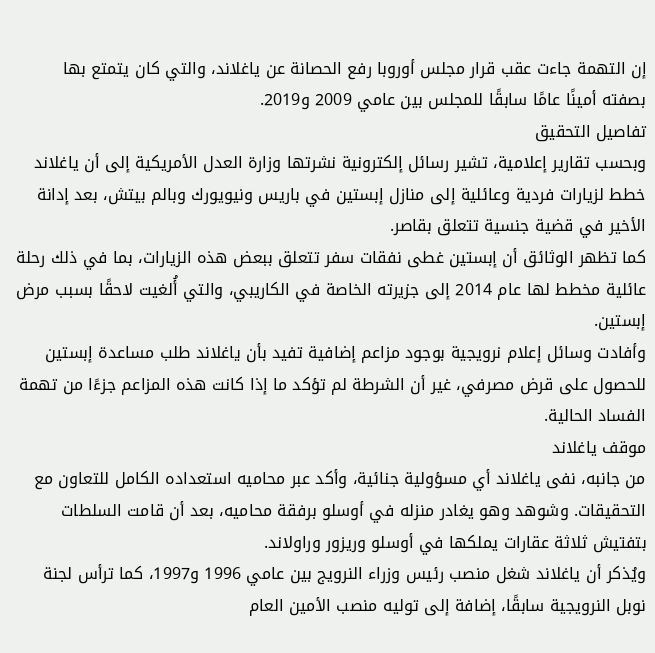إن التهمة جاءت عقب قرار مجلس أوروبا رفع الحصانة عن ياغلاند، والتي كان يتمتع بها بصفته أمينًا عامًا سابقًا للمجلس بين عامي 2009 و2019.
تفاصيل التحقيق
وبحسب تقارير إعلامية، تشير رسائل إلكترونية نشرتها وزارة العدل الأمريكية إلى أن ياغلاند خطط لزيارات فردية وعائلية إلى منازل إبستين في باريس ونيويورك وبالم بيتش، بعد إدانة الأخير في قضية جنسية تتعلق بقاصر.
كما تظهر الوثائق أن إبستين غطى نفقات سفر تتعلق ببعض هذه الزيارات، بما في ذلك رحلة عائلية مخطط لها عام 2014 إلى جزيرته الخاصة في الكاريبي، والتي أُلغيت لاحقًا بسبب مرض إبستين.
وأفادت وسائل إعلام نرويجية بوجود مزاعم إضافية تفيد بأن ياغلاند طلب مساعدة إبستين للحصول على قرض مصرفي، غير أن الشرطة لم تؤكد ما إذا كانت هذه المزاعم جزءًا من تهمة الفساد الحالية.
موقف ياغلاند
من جانبه، نفى ياغلاند أي مسؤولية جنائية، وأكد عبر محاميه استعداده الكامل للتعاون مع التحقيقات. وشوهد وهو يغادر منزله في أوسلو برفقة محاميه، بعد أن قامت السلطات بتفتيش ثلاثة عقارات يملكها في أوسلو وريزور وراولاند.
ويُذكر أن ياغلاند شغل منصب رئيس وزراء النرويج بين عامي 1996 و1997، كما ترأس لجنة نوبل النرويجية سابقًا، إضافة إلى توليه منصب الأمين العام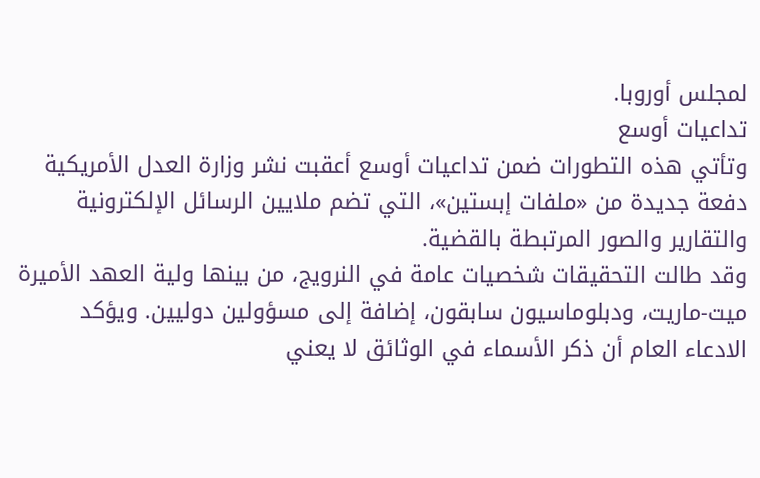لمجلس أوروبا.
تداعيات أوسع
وتأتي هذه التطورات ضمن تداعيات أوسع أعقبت نشر وزارة العدل الأمريكية دفعة جديدة من «ملفات إبستين»، التي تضم ملايين الرسائل الإلكترونية والتقارير والصور المرتبطة بالقضية.
وقد طالت التحقيقات شخصيات عامة في النرويج، من بينها ولية العهد الأميرة ميت-ماريت، ودبلوماسيون سابقون، إضافة إلى مسؤولين دوليين. ويؤكد الادعاء العام أن ذكر الأسماء في الوثائق لا يعني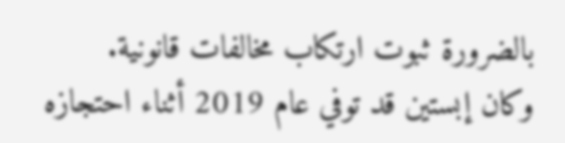بالضرورة ثبوت ارتكاب مخالفات قانونية.
وكان إبستين قد توفي عام 2019 أثناء احتجازه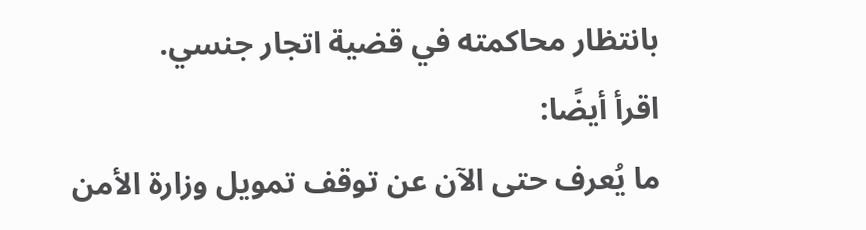بانتظار محاكمته في قضية اتجار جنسي.
اقرأ أيضًا:
ما يُعرف حتى الآن عن توقف تمويل وزارة الأمن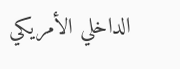الداخلي الأمريكي